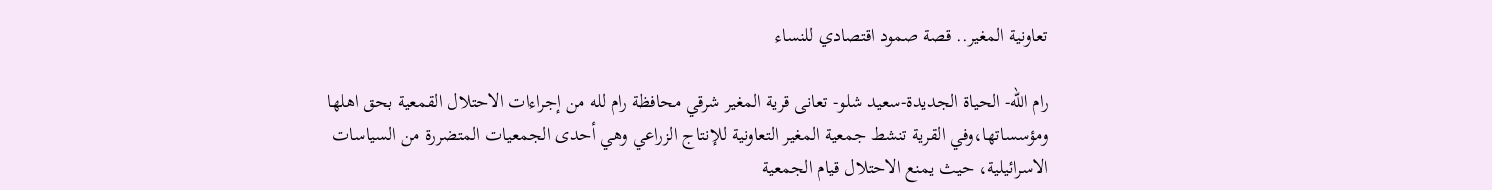تعاونية المغير.. قصة صمود اقتصادي للنساء

رام الله- الحياة الجديدة-سعيد شلو- تعانى قرية المغير شرقي محافظة رام لله من إجراءات الاحتلال القمعية بحق اهلها ومؤسساتها،وفي القرية تنشط جمعية المغير التعاونية للإنتاج الزراعي وهي أحدى الجمعيات المتضررة من السياسات الاسرائيلية، حيث يمنع الاحتلال قيام الجمعية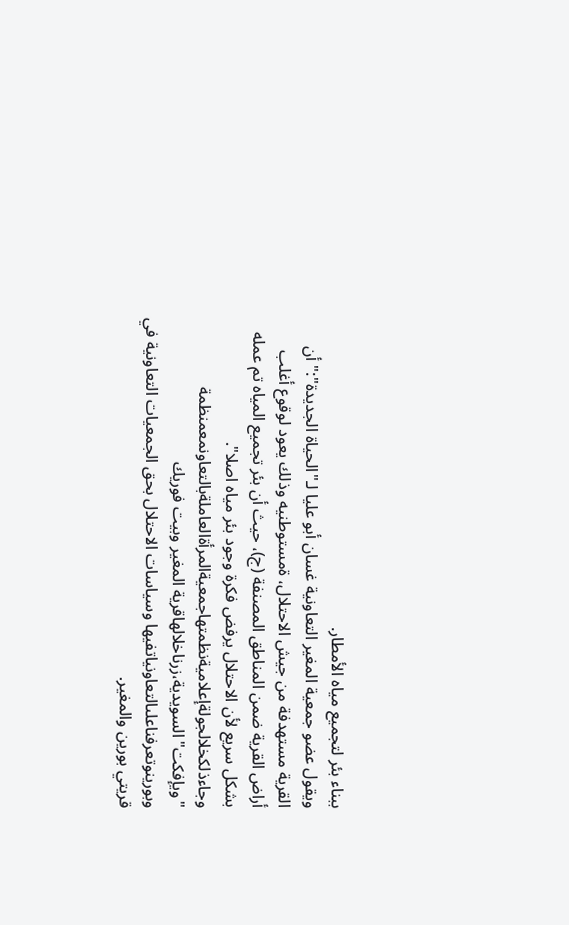ببناء بئر لتجميع مياه الأمطار.
ويقول عضو جمعية المغير التعاونية غسان أبو عليا لـ"الحياة الجديدة":" أن القرية مستهدفة من جيش الاحتلال، ةمستوطنيه وذلك يعود لوقوع أغلب أراض القرية ضمن المناطق المصنفة (ج)، حيث أن بئر تجميع المياه تم عمله بشكل سريع لأن الاحتلال يرفض فكرة وجود بئر مياه اصلا".
وجاءذلكخلالجولةإعلاميةنظمتهاجمعيةالمرأةالعاملةبالتعاونمعمنظمة "ويإفكت"السويدية،زرناخلالهاقرية المغير وبيت فوريك وبورينوتعرفناعلىالتعاونياتفيها وسياسات الاحتلال بحق الجمعيات التعاونية في قريتي بورين والمغير.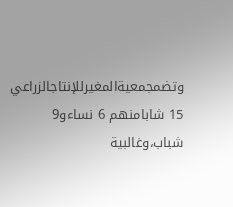وتضمجمعيةالمغيرللإنتاجالزراعي 15 شابامنهم 6 نساءو9 شباب،وغالبية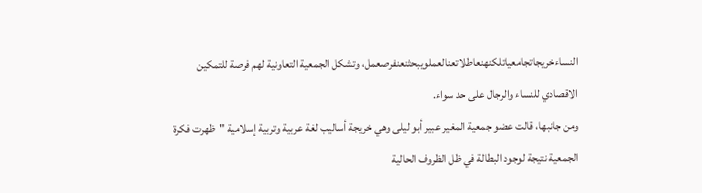النساءخريجاتجامعياتلكنهنعاطلاتعنالعملويبحثنعنفرصعمل، وتشكل الجمعية التعاونية لهم فرصة للتمكين الاقصادي للنساء والرجال على حد سواء.
ومن جانبها، قالت عضو جمعية المغير عبير أبو ليلى وهي خريجة أساليب لغة عربية وتربية إسلامية "ظهرت فكرة الجمعية نتيجة لوجود البطالة في ظل الظروف الحالية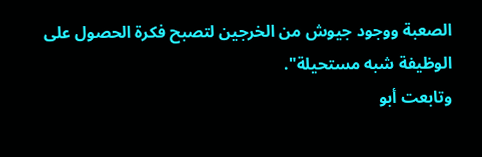الصعبة ووجود جيوش من الخرجين لتصبح فكرة الحصول على الوظيفة شبه مستحيلة".
وتابعت أبو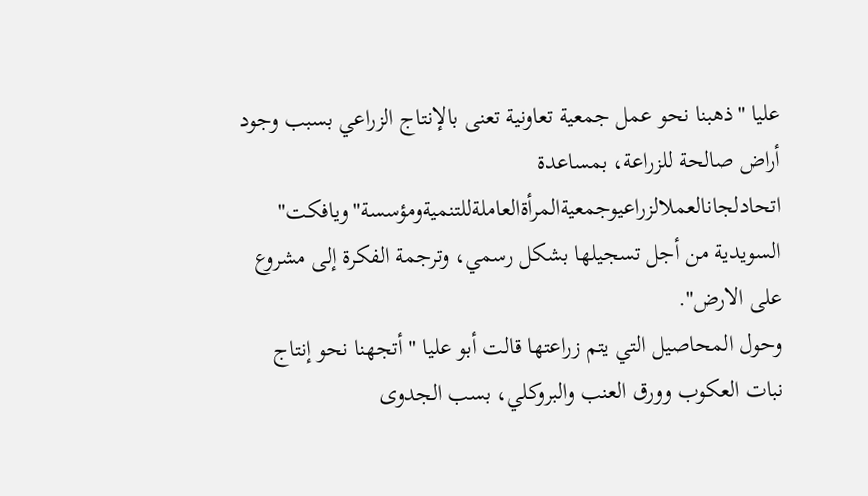عليا "ذهبنا نحو عمل جمعية تعاونية تعنى بالإنتاج الزراعي بسبب وجود أراض صالحة للزراعة، بمساعدة اتحادلجانالعملالزراعيوجمعيةالمرأةالعاملةللتنميةومؤسسة"ويافكت" السويدية من أجل تسجيلها بشكل رسمي، وترجمة الفكرة إلى مشروع على الارض".
وحول المحاصيل التي يتم زراعتها قالت أبو عليا " أتجهنا نحو إنتاج نبات العكوب وورق العنب والبروكلي، بسب الجدوى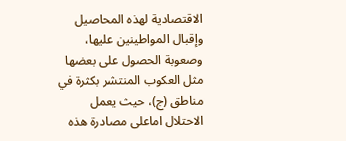الاقتصادية لهذه المحاصيل وإقبال المواطينين عليها، وصعوبة الحصول على بعضها مثل العكوب المنتشر بكثرة في مناطق (ج)، حيث يعمل الاحتلال اماعلى مصادرة هذه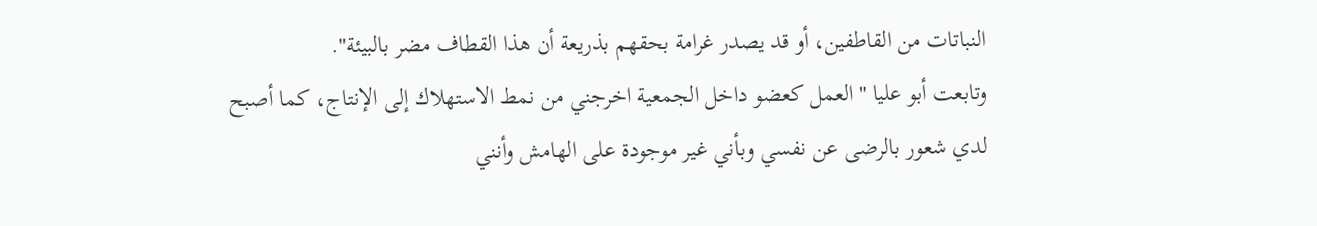النباتات من القاطفين، أو قد يصدر غرامة بحقهم بذريعة أن هذا القطاف مضر بالبيئة".
وتابعت أبو عليا "العمل كعضو داخل الجمعية اخرجني من نمط الاستهلاك إلى الإنتاج، كما أصبح لدي شعور بالرضى عن نفسي وبأني غير موجودة على الهامش وأنني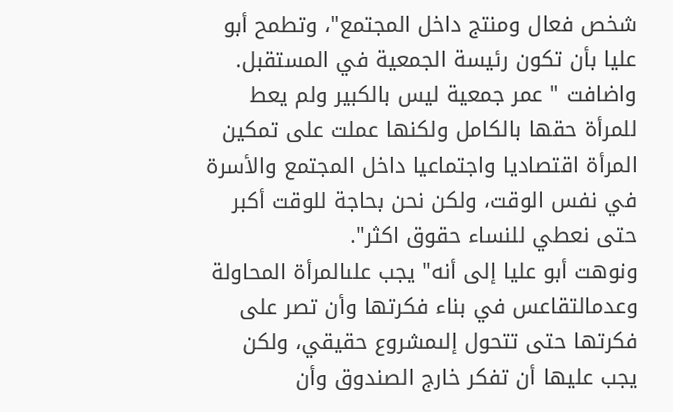شخص فعال ومنتج داخل المجتمع"، وتطمح أبو عليا بأن تكون رئيسة الجمعية في المستقبل.
واضافت " عمر جمعية ليس بالكبير ولم يعط للمرأة حقها بالكامل ولكنها عملت على تمكين المرأة اقتصاديا واجتماعيا داخل المجتمع والأسرة في نفس الوقت، ولكن نحن بحاجة للوقت أكبر حتى نعطي للنساء حقوق اكثر".
ونوهت أبو عليا إلى أنه" يجب علىالمرأة المحاولة وعدمالتقاعس في بناء فكرتها وأن تصر على فكرتها حتى تتحول إلىمشروع حقيقي، ولكن يجب عليها أن تفكر خارج الصندوق وأن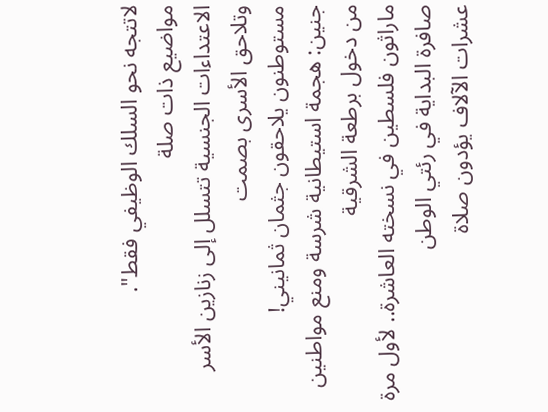لاتتجه نحو السلك الوظيفي فقط".
مواضيع ذات صلة
الاعتداءات الجنسية تتسلل إلى زنازين الأسر وتلاحق الأسرى بصمت
مستوطنون يلاحقون جثمان ثمانيني!
جنين: هجمة استيطانية شرسة ومنع مواطنين من دخول برطعة الشرقية
ماراثون فلسطين في نسخته العاشرة.. لأول مرة صافرة البداية في رئتي الوطن
عشرات الآلاف يؤدون صلاة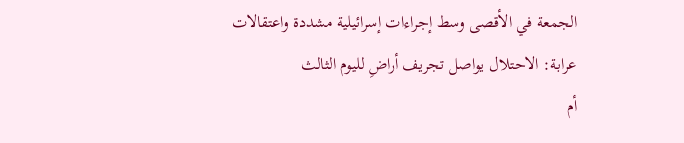الجمعة في الأقصى وسط إجراءات إسرائيلية مشددة واعتقالات
عرابة: الاحتلال يواصل تجريف أراضِ لليوم الثالث
أم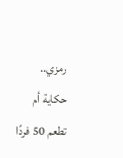رمزي.. حكاية أم تطعم 50 فردًا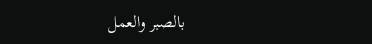بالصبر والعمل